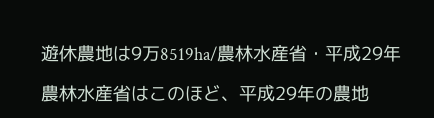遊休農地は9万8519ha/農林水産省・平成29年

農林水産省はこのほど、平成29年の農地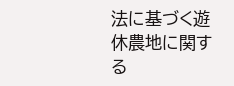法に基づく遊休農地に関する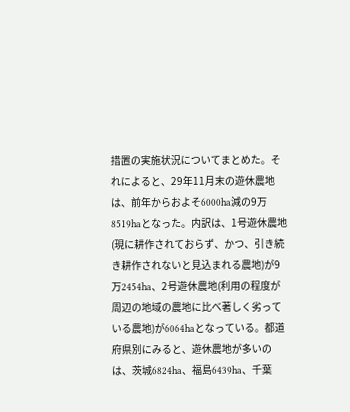措置の実施状況についてまとめた。それによると、29年11月末の遊休農地は、前年からおよそ6000ha減の9万8519haとなった。内訳は、1号遊休農地(現に耕作されておらず、かつ、引き続き耕作されないと見込まれる農地)が9万2454ha、2号遊休農地(利用の程度が周辺の地域の農地に比べ著しく劣っている農地)が6064haとなっている。都道府県別にみると、遊休農地が多いのは、茨城6824ha、福島6439ha、千葉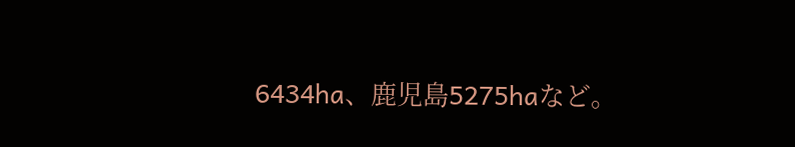6434ha、鹿児島5275haなど。